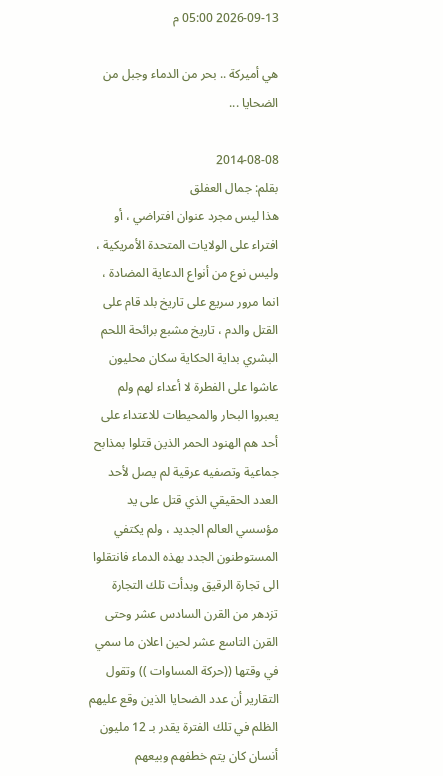2026-09-13 05:00 م

هي أميركة .. بحر من الدماء وجبل من الضحايا ...

2014-08-08
بقلم: جمال العفلق
هذا ليس مجرد عنوان افتراضي ، أو افتراء على الولايات المتحدة الأمريكية ، وليس نوع من أنواع الدعاية المضادة ، انما مرور سريع على تاريخ بلد قام على القتل والدم ، تاريخ مشبع برائحة اللحم البشري بداية الحكاية سكان محليون عاشوا على الفطرة لا أعداء لهم ولم يعبروا البحار والمحيطات للاعتداء على أحد هم الهنود الحمر الذين قتلوا بمذابح جماعية وتصفيه عرقية لم يصل لأحد العدد الحقيقي الذي قتل على يد مؤسسي العالم الجديد ، ولم يكتفي المستوطنون الجدد بهذه الدماء فانتقلوا الى تجارة الرقيق وبدأت تلك التجارة تزدهر من القرن السادس عشر وحتى القرن التاسع عشر لحين اعلان ما سمي في وقتها ((حركة المساوات )) وتقول التقارير أن عدد الضحايا الذين وقع عليهم الظلم في تلك الفترة يقدر بـ 12 مليون أنسان كان يتم خطفهم وبيعهم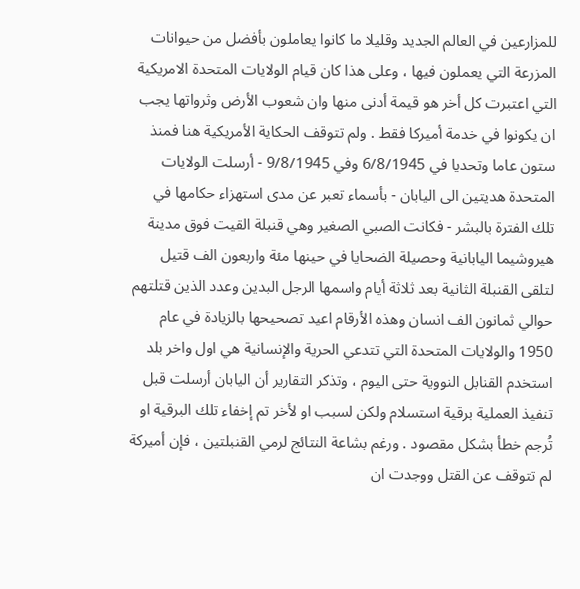للمزارعين في العالم الجديد وقليلا ما كانوا يعاملون بأفضل من حيوانات المزرعة التي يعملون فيها ، وعلى هذا كان قيام الولايات المتحدة الامريكية التي اعتبرت كل أخر هو قيمة أدنى منها وان شعوب الأرض وثرواتها يجب ان يكونوا في خدمة أميركا فقط . ولم تتوقف الحكاية الأمريكية هنا فمنذ ستون عاما وتحديا في 6/8/1945 وفي 9/8/1945 - أرسلت الولايات المتحدة هديتين الى اليابان - بأسماء تعبر عن مدى استهزاء حكامها في تلك الفترة بالبشر - فكانت الصبي الصغير وهي قنبلة القيت فوق مدينة هيروشيما اليابانية وحصيلة الضحايا في حينها مئة واربعون الف قتيل لتلقى القنبلة الثانية بعد ثلاثة أيام واسمها الرجل البدين وعدد الذين قتلتهم حوالي ثمانون الف انسان وهذه الأرقام اعيد تصحيحها بالزيادة في عام 1950 والولايات المتحدة التي تتدعي الحرية والإنسانية هي اول واخر بلد استخدم القنابل النووية حتى اليوم ، وتذكر التقارير أن اليابان أرسلت قبل تنفيذ العملية برقية استسلام ولكن لسبب او لأخر تم إخفاء تلك البرقية او تُرجم خطأ بشكل مقصود . ورغم بشاعة النتائج لرمي القنبلتين ، فإن أميركة لم تتوقف عن القتل ووجدت ان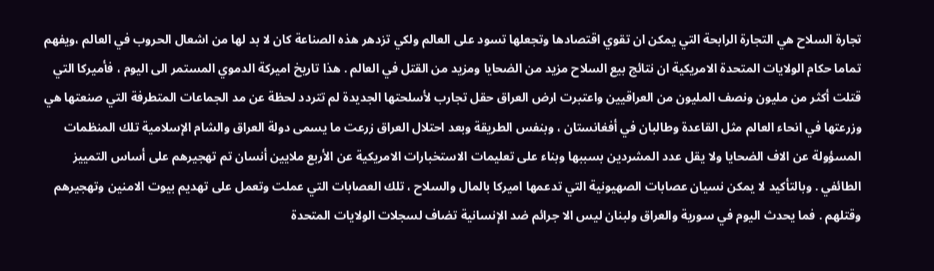تجارة السلاح هي التجارة الرابحة التي يمكن ان تقوي اقتصادها وتجعلها تسود على العالم ولكي تزدهر هذه الصناعة كان لا بد لها من اشعال الحروب في العالم ،ويفهم تماما حكام الولايات المتحدة الامريكية ان نتائج بيع السلاح مزيد من الضحايا ومزيد من القتل في العالم . هذا تاريخ اميركة الدموي المستمر الى اليوم ، فأميركا التي قتلت أكثر من مليون ونصف المليون من العراقيين واعتبرت ارض العراق حقل تجارب لأسلحتها الجديدة لم تتردد لحظة عن مد الجماعات المتطرفة التي صنعتها هي وزرعتها في انحاء العالم مثل القاعدة وطالبان في أفغانستان ، وبنفس الطريقة وبعد احتلال العراق زرعت ما يسمى دولة العراق والشام الإسلامية تلك المنظمات المسؤولة عن الاف الضحايا ولا يقل عدد المشردين بسببها وبناء على تعليمات الاستخبارات الامريكية عن الأربع ملايين أنسان تم تهجيرهم على أساس التمييز الطائفي . وبالتأكيد لا يمكن نسيان عصابات الصهيونية التي تدعمها اميركا بالمال والسلاح ، تلك العصابات التي عملت وتعمل على تهديم بيوت الامنين وتهجيرهم وقتلهم . فما يحدث اليوم في سورية والعراق ولبنان ليس الا جرائم ضد الإنسانية تضاف لسجلات الولايات المتحدة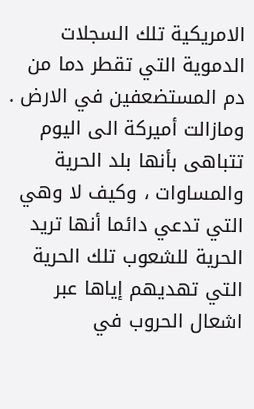الامريكية تلك السجلات الدموية التي تقطر دما من دم المستضعفين في الارض . ومازالت أميركة الى اليوم تتباهى بأنها بلد الحرية والمساوات ، وكيف لا وهي التي تدعي دائما أنها تريد الحرية للشعوب تلك الحرية التي تهديهم إياها عبر اشعال الحروب في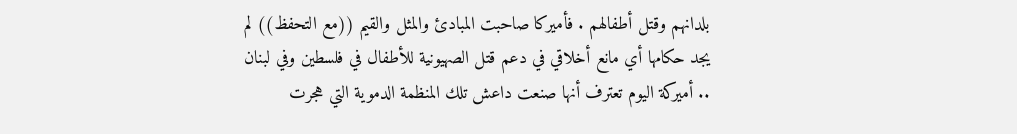بلدانهم وقتل أطفالهم . فأميركا صاحبت المبادئ والمثل والقيم ((مع التحفظ)) لم يجد حكامها أي مانع أخلاقي في دعم قتل الصهيونية للأطفال في فلسطين وفي لبنان .. أميركة اليوم تعترف أنها صنعت داعش تلك المنظمة الدموية التي هجرت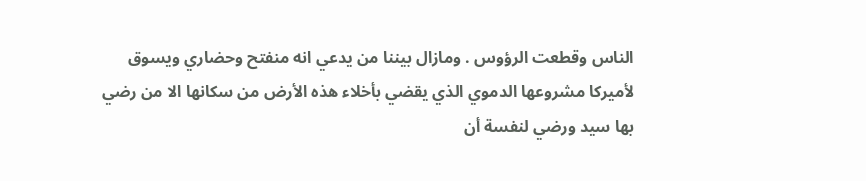الناس وقطعت الرؤوس . ومازال بيننا من يدعي انه منفتح وحضاري ويسوق لأميركا مشروعها الدموي الذي يقضي بأخلاء هذه الأرض من سكانها الا من رضي بها سيد ورضي لنفسة أن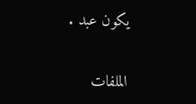يكون عبد .

الملفات